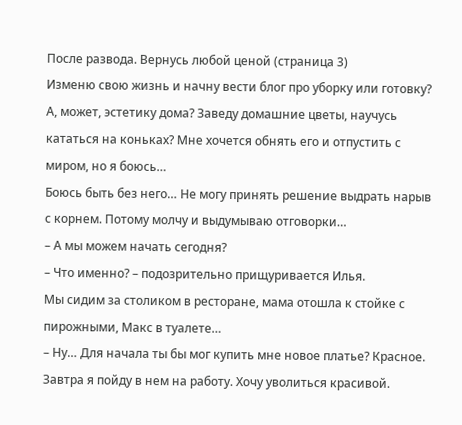После развода. Вернусь любой ценой (страница 3)
Изменю свою жизнь и начну вести блог про уборку или готовку? А, может, эстетику дома? Заведу домашние цветы, научусь кататься на коньках? Мне хочется обнять его и отпустить с миром, но я боюсь…
Боюсь быть без него… Не могу принять решение выдрать нарыв с корнем. Потому молчу и выдумываю отговорки…
– А мы можем начать сегодня?
– Что именно? – подозрительно прищуривается Илья.
Мы сидим за столиком в ресторане, мама отошла к стойке с пирожными, Макс в туалете…
– Ну… Для начала ты бы мог купить мне новое платье? Красное. Завтра я пойду в нем на работу. Хочу уволиться красивой.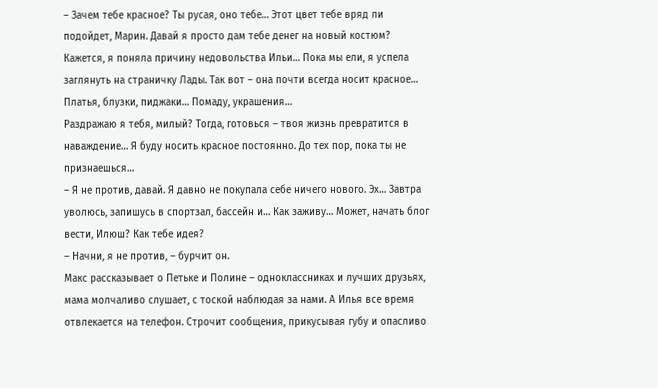– Зачем тебе красное? Ты русая, оно тебе… Этот цвет тебе вряд ли подойдет, Марин. Давай я просто дам тебе денег на новый костюм?
Кажется, я поняла причину недовольства Ильи… Пока мы ели, я успела заглянуть на страничку Лады. Так вот – она почти всегда носит красное… Платья, блузки, пиджаки… Помаду, украшения…
Раздражаю я тебя, милый? Тогда, готовься – твоя жизнь превратится в наваждение… Я буду носить красное постоянно. До тех пор, пока ты не признаешься…
– Я не против, давай. Я давно не покупала себе ничего нового. Эх… Завтра уволюсь, запишусь в спортзал, бассейн и… Как заживу… Может, начать блог вести, Илюш? Как тебе идея?
– Начни, я не против, – бурчит он.
Макс рассказывает о Петьке и Полине – одноклассниках и лучших друзьях, мама молчаливо слушает, с тоской наблюдая за нами. А Илья все время отвлекается на телефон. Строчит сообщения, прикусывая губу и опасливо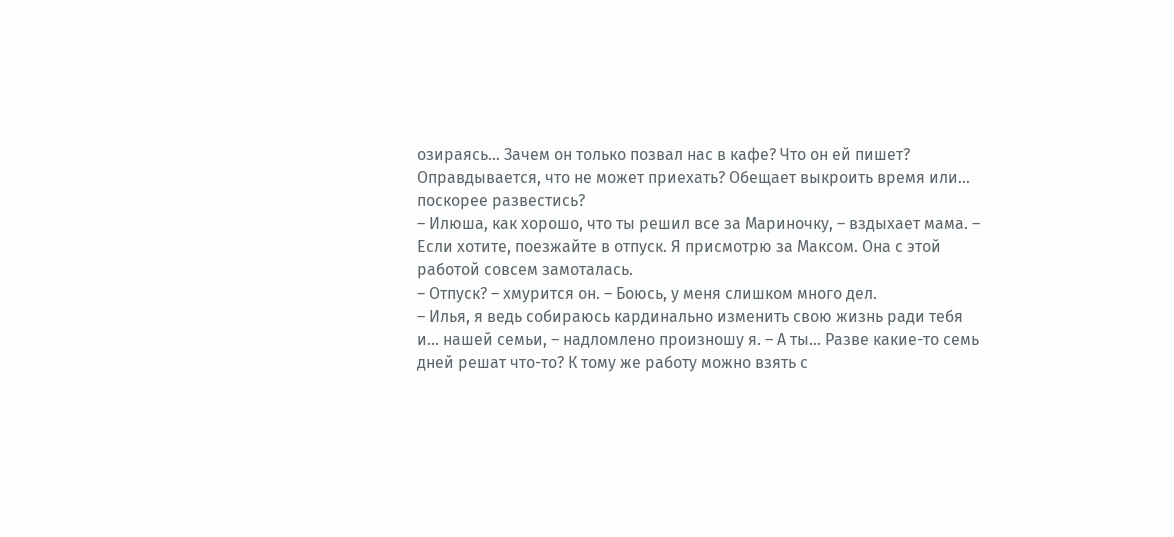озираясь… Зачем он только позвал нас в кафе? Что он ей пишет? Оправдывается, что не может приехать? Обещает выкроить время или… поскорее развестись?
– Илюша, как хорошо, что ты решил все за Мариночку, – вздыхает мама. – Если хотите, поезжайте в отпуск. Я присмотрю за Максом. Она с этой работой совсем замоталась.
– Отпуск? – хмурится он. – Боюсь, у меня слишком много дел.
– Илья, я ведь собираюсь кардинально изменить свою жизнь ради тебя и… нашей семьи, – надломлено произношу я. – А ты… Разве какие-то семь дней решат что-то? К тому же работу можно взять с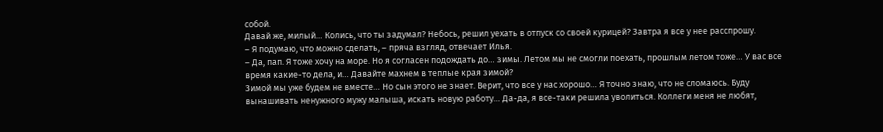собой.
Давай же, милый… Колись, что ты задумал? Небось, решил уехать в отпуск со своей курицей? Завтра я все у нее расспрошу.
– Я подумаю, что можно сделать, – пряча взгляд, отвечает Илья.
– Да, пап. Я тоже хочу на море. Но я согласен подождать до… зимы. Летом мы не смогли поехать, прошлым летом тоже… У вас все время какие-то дела, и… Давайте махнем в теплые края зимой?
Зимой мы уже будем не вместе… Но сын этого не знает. Верит, что все у нас хорошо… Я точно знаю, что не сломаюсь. Буду вынашивать ненужного мужу малыша, искать новую работу… Да-да, я все-таки решила уволиться. Коллеги меня не любят,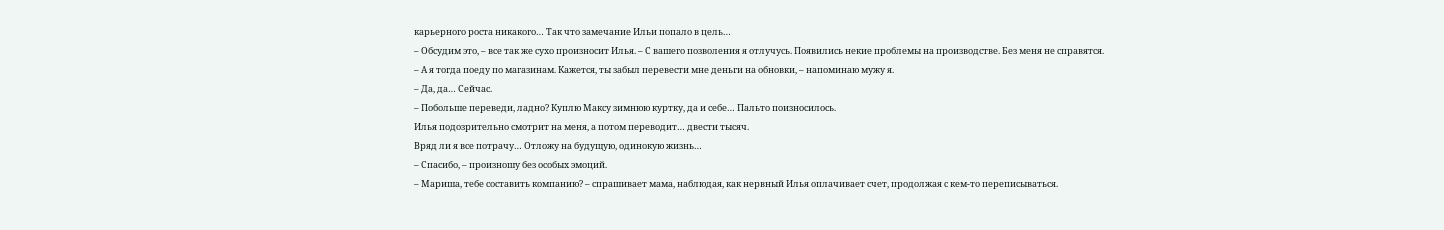карьерного роста никакого… Так что замечание Ильи попало в цель…
– Обсудим это, – все так же сухо произносит Илья. – С вашего позволения я отлучусь. Появились некие проблемы на производстве. Без меня не справятся.
– А я тогда поеду по магазинам. Кажется, ты забыл перевести мне деньги на обновки, – напоминаю мужу я.
– Да, да… Сейчас.
– Побольше переведи, ладно? Куплю Максу зимнюю куртку, да и себе… Пальто поизносилось.
Илья подозрительно смотрит на меня, а потом переводит… двести тысяч.
Вряд ли я все потрачу… Отложу на будущую, одинокую жизнь…
– Спасибо, – произношу без особых эмоций.
– Мариша, тебе составить компанию? – спрашивает мама, наблюдая, как нервный Илья оплачивает счет, продолжая с кем-то переписываться.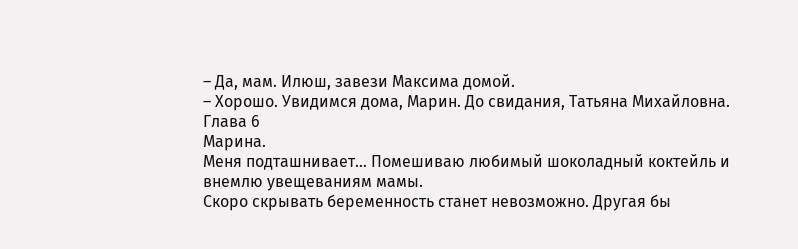– Да, мам. Илюш, завези Максима домой.
– Хорошо. Увидимся дома, Марин. До свидания, Татьяна Михайловна.
Глава 6
Марина.
Меня подташнивает… Помешиваю любимый шоколадный коктейль и внемлю увещеваниям мамы.
Скоро скрывать беременность станет невозможно. Другая бы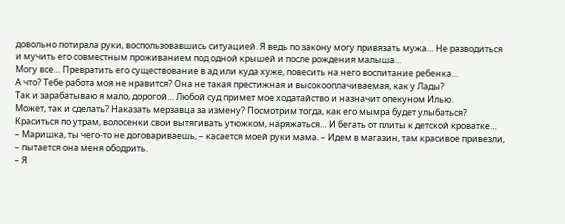довольно потирала руки, воспользовавшись ситуацией. Я ведь по закону могу привязать мужа… Не разводиться и мучить его совместным проживанием под одной крышей и после рождения малыша…
Могу все… Превратить его существование в ад или куда хуже, повесить на него воспитание ребенка…
А что? Тебе работа моя не нравится? Она не такая престижная и высокооплачиваемая, как у Лады?
Так и зарабатываю я мало, дорогой… Любой суд примет мое ходатайство и назначит опекуном Илью.
Может, так и сделать? Наказать мерзавца за измену? Посмотрим тогда, как его мымра будет улыбаться? Краситься по утрам, волосенки свои вытягивать утюжком, наряжаться… И бегать от плиты к детской кроватке…
– Маришка, ты чего-то не договариваешь, – касается моей руки мама. – Идем в магазин, там красивое привезли, – пытается она меня ободрить.
– Я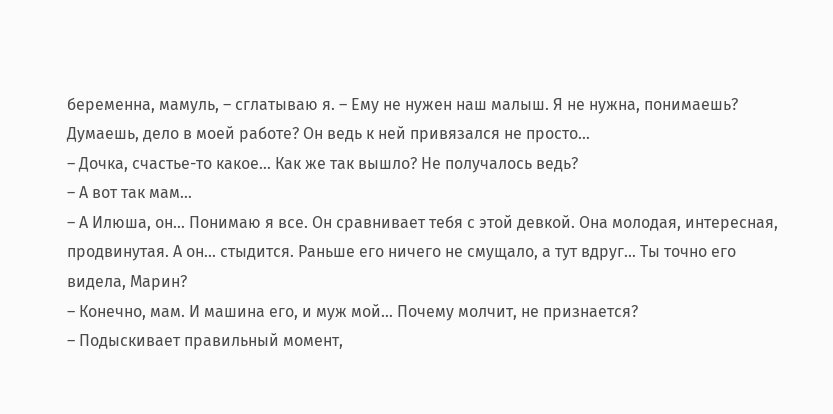беременна, мамуль, – сглатываю я. – Ему не нужен наш малыш. Я не нужна, понимаешь? Думаешь, дело в моей работе? Он ведь к ней привязался не просто…
– Дочка, счастье-то какое… Как же так вышло? Не получалось ведь?
– А вот так мам…
– А Илюша, он… Понимаю я все. Он сравнивает тебя с этой девкой. Она молодая, интересная, продвинутая. А он… стыдится. Раньше его ничего не смущало, а тут вдруг… Ты точно его видела, Марин?
– Конечно, мам. И машина его, и муж мой… Почему молчит, не признается?
– Подыскивает правильный момент,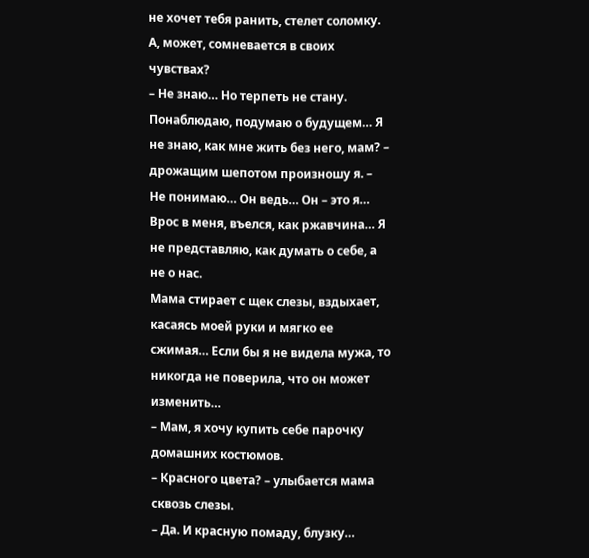не хочет тебя ранить, стелет соломку. А, может, сомневается в своих чувствах?
– Не знаю… Но терпеть не стану. Понаблюдаю, подумаю о будущем… Я не знаю, как мне жить без него, мам? – дрожащим шепотом произношу я. – Не понимаю… Он ведь… Он – это я… Врос в меня, въелся, как ржавчина… Я не представляю, как думать о себе, а не о нас.
Мама стирает с щек слезы, вздыхает, касаясь моей руки и мягко ее сжимая… Если бы я не видела мужа, то никогда не поверила, что он может изменить…
– Мам, я хочу купить себе парочку домашних костюмов.
– Красного цвета? – улыбается мама сквозь слезы.
– Да. И красную помаду, блузку…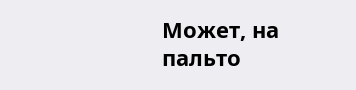Может, на пальто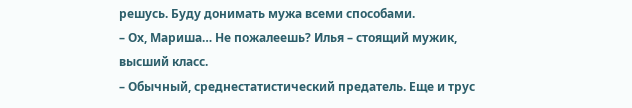решусь. Буду донимать мужа всеми способами.
– Ох, Мариша… Не пожалеешь? Илья – стоящий мужик, высший класс.
– Обычный, среднестатистический предатель. Еще и трус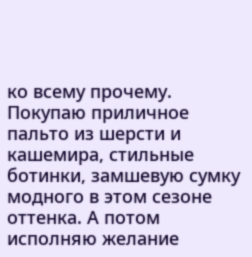ко всему прочему.
Покупаю приличное пальто из шерсти и кашемира, стильные ботинки, замшевую сумку модного в этом сезоне оттенка. А потом исполняю желание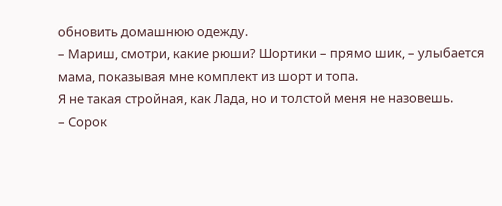обновить домашнюю одежду.
– Мариш, смотри, какие рюши? Шортики – прямо шик, – улыбается мама, показывая мне комплект из шорт и топа.
Я не такая стройная, как Лада, но и толстой меня не назовешь.
– Сорок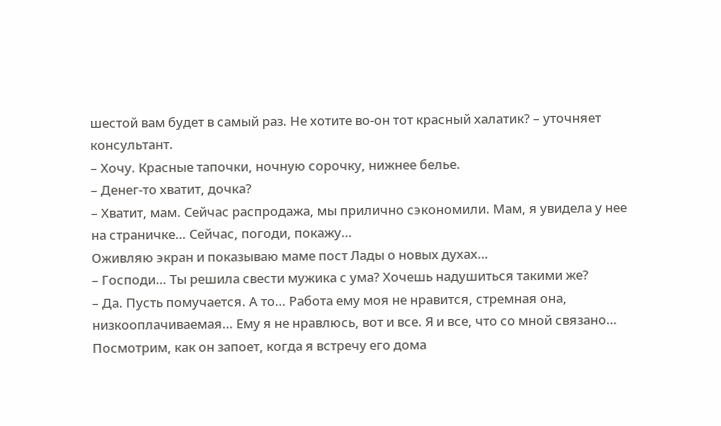шестой вам будет в самый раз. Не хотите во-он тот красный халатик? – уточняет консультант.
– Хочу. Красные тапочки, ночную сорочку, нижнее белье.
– Денег-то хватит, дочка?
– Хватит, мам. Сейчас распродажа, мы прилично сэкономили. Мам, я увидела у нее на страничке… Сейчас, погоди, покажу…
Оживляю экран и показываю маме пост Лады о новых духах…
– Господи… Ты решила свести мужика с ума? Хочешь надушиться такими же?
– Да. Пусть помучается. А то… Работа ему моя не нравится, стремная она, низкооплачиваемая… Ему я не нравлюсь, вот и все. Я и все, что со мной связано… Посмотрим, как он запоет, когда я встречу его дома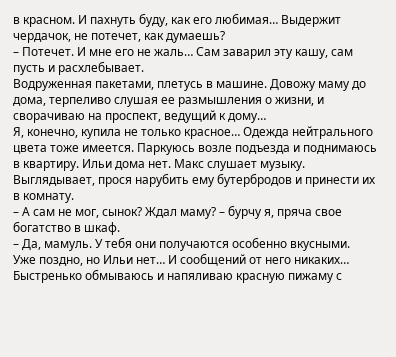в красном. И пахнуть буду, как его любимая… Выдержит чердачок, не потечет, как думаешь?
– Потечет. И мне его не жаль… Сам заварил эту кашу, сам пусть и расхлебывает.
Водруженная пакетами, плетусь в машине. Довожу маму до дома, терпеливо слушая ее размышления о жизни, и сворачиваю на проспект, ведущий к дому…
Я, конечно, купила не только красное… Одежда нейтрального цвета тоже имеется. Паркуюсь возле подъезда и поднимаюсь в квартиру. Ильи дома нет. Макс слушает музыку. Выглядывает, прося нарубить ему бутербродов и принести их в комнату.
– А сам не мог, сынок? Ждал маму? – бурчу я, пряча свое богатство в шкаф.
– Да, мамуль. У тебя они получаются особенно вкусными.
Уже поздно, но Ильи нет… И сообщений от него никаких… Быстренько обмываюсь и напяливаю красную пижаму с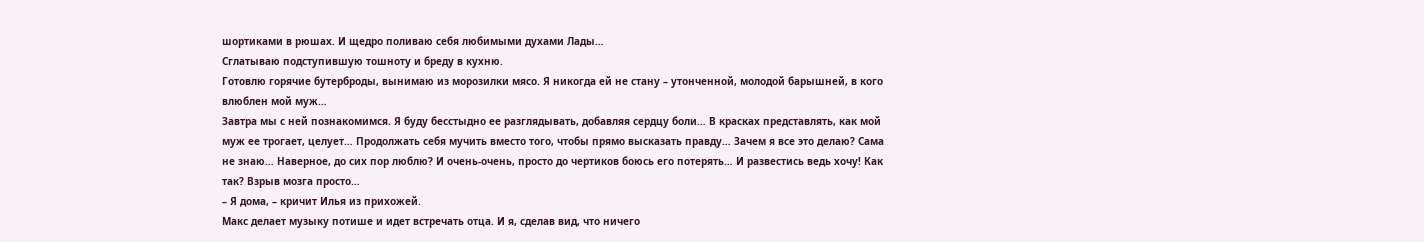шортиками в рюшах. И щедро поливаю себя любимыми духами Лады…
Сглатываю подступившую тошноту и бреду в кухню.
Готовлю горячие бутерброды, вынимаю из морозилки мясо. Я никогда ей не стану – утонченной, молодой барышней, в кого влюблен мой муж…
Завтра мы с ней познакомимся. Я буду бесстыдно ее разглядывать, добавляя сердцу боли… В красках представлять, как мой муж ее трогает, целует… Продолжать себя мучить вместо того, чтобы прямо высказать правду… Зачем я все это делаю? Сама не знаю… Наверное, до сих пор люблю? И очень-очень, просто до чертиков боюсь его потерять… И развестись ведь хочу! Как так? Взрыв мозга просто…
– Я дома, – кричит Илья из прихожей.
Макс делает музыку потише и идет встречать отца. И я, сделав вид, что ничего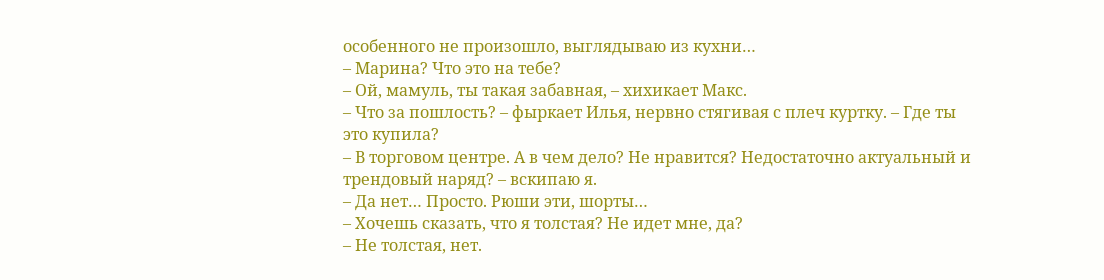особенного не произошло, выглядываю из кухни…
– Марина? Что это на тебе?
– Ой, мамуль, ты такая забавная, – хихикает Макс.
– Что за пошлость? – фыркает Илья, нервно стягивая с плеч куртку. – Где ты это купила?
– В торговом центре. А в чем дело? Не нравится? Недостаточно актуальный и трендовый наряд? – вскипаю я.
– Да нет… Просто. Рюши эти, шорты…
– Хочешь сказать, что я толстая? Не идет мне, да?
– Не толстая, нет.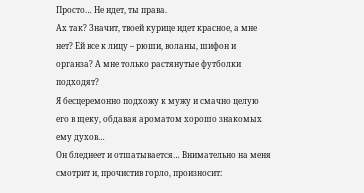Просто… Не идет, ты права.
Ах так? Значит, твоей курице идет красное, а мне нет? Ей все к лицу – рюши, воланы, шифон и органза? А мне только растянутые футболки подходят?
Я бесцеремонно подхожу к мужу и смачно целую его в щеку, обдавая ароматом хорошо знакомых ему духов…
Он бледнеет и отшатывается… Внимательно на меня смотрит и, прочистив горло, произносит: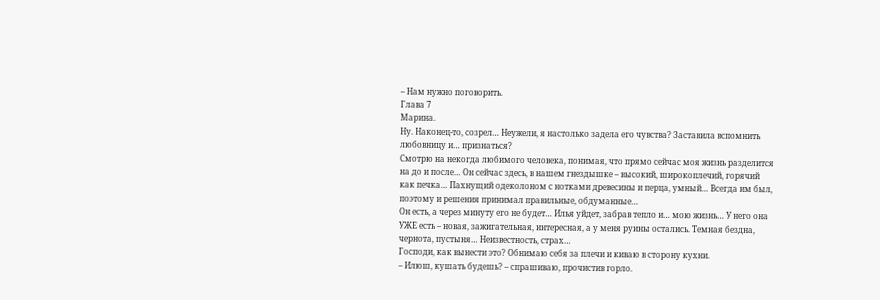– Нам нужно поговорить.
Глава 7
Марина.
Ну. Наконец-то, созрел… Неужели, я настолько задела его чувства? Заставила вспомнить любовницу и… признаться?
Смотрю на некогда любимого человека, понимая, что прямо сейчас моя жизнь разделится на до и после… Он сейчас здесь, в нашем гнездышке – высокий, широкоплечий, горячий как печка… Пахнущий одеколоном с нотками древесины и перца, умный… Всегда им был, поэтому и решения принимал правильные, обдуманные…
Он есть, а через минуту его не будет… Илья уйдет, забрав тепло и… мою жизнь… У него она УЖЕ есть – новая, зажигательная, интересная, а у меня руины остались. Темная бездна, чернота, пустыня… Неизвестность, страх…
Господи, как вынести это? Обнимаю себя за плечи и киваю в сторону кухни.
– Илюш, кушать будешь? – спрашиваю, прочистив горло.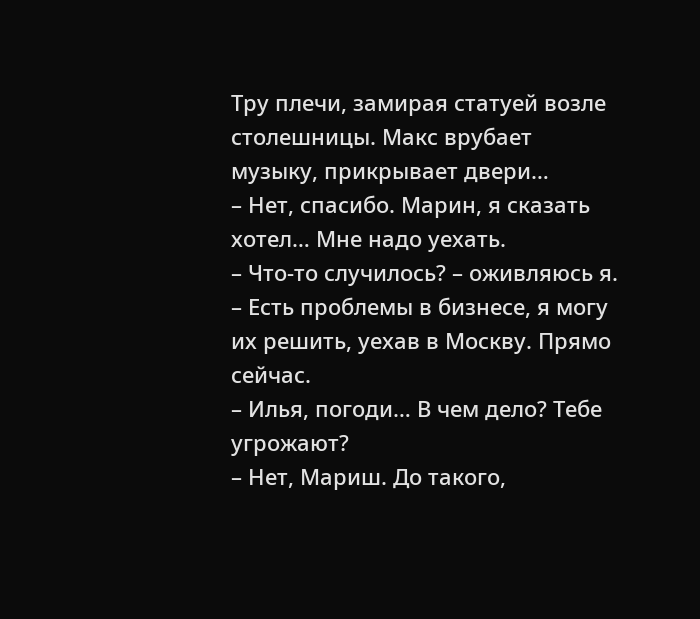Тру плечи, замирая статуей возле столешницы. Макс врубает музыку, прикрывает двери…
– Нет, спасибо. Марин, я сказать хотел… Мне надо уехать.
– Что-то случилось? – оживляюсь я.
– Есть проблемы в бизнесе, я могу их решить, уехав в Москву. Прямо сейчас.
– Илья, погоди… В чем дело? Тебе угрожают?
– Нет, Мариш. До такого,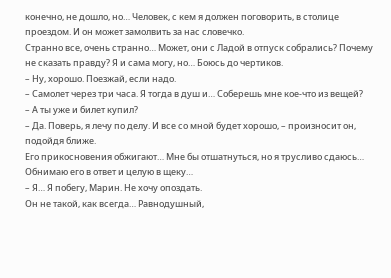конечно, не дошло, но… Человек, с кем я должен поговорить, в столице проездом. И он может замолвить за нас словечко.
Странно все, очень странно… Может, они с Ладой в отпуск собрались? Почему не сказать правду? Я и сама могу, но… Боюсь до чертиков.
– Ну, хорошо. Поезжай, если надо.
– Самолет через три часа. Я тогда в душ и… Соберешь мне кое-что из вещей?
– А ты уже и билет купил?
– Да. Поверь, я лечу по делу. И все со мной будет хорошо, – произносит он, подойдя ближе.
Его прикосновения обжигают… Мне бы отшатнуться, но я трусливо сдаюсь… Обнимаю его в ответ и целую в щеку…
– Я… Я побегу, Марин. Не хочу опоздать.
Он не такой, как всегда… Равнодушный,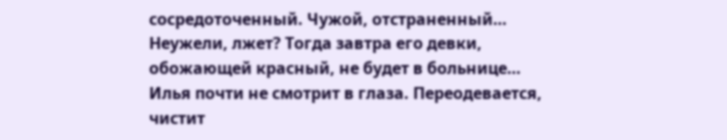сосредоточенный. Чужой, отстраненный… Неужели, лжет? Тогда завтра его девки, обожающей красный, не будет в больнице…
Илья почти не смотрит в глаза. Переодевается, чистит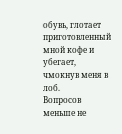обувь, глотает приготовленный мной кофе и убегает, чмокнув меня в лоб.
Вопросов меньше не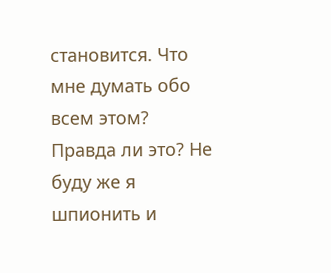становится. Что мне думать обо всем этом? Правда ли это? Не буду же я шпионить и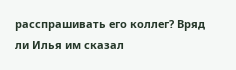расспрашивать его коллег? Вряд ли Илья им сказал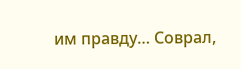им правду… Соврал,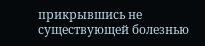прикрывшись не существующей болезнью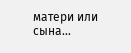матери или сына…